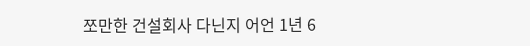쪼만한 건설회사 다닌지 어언 1년 6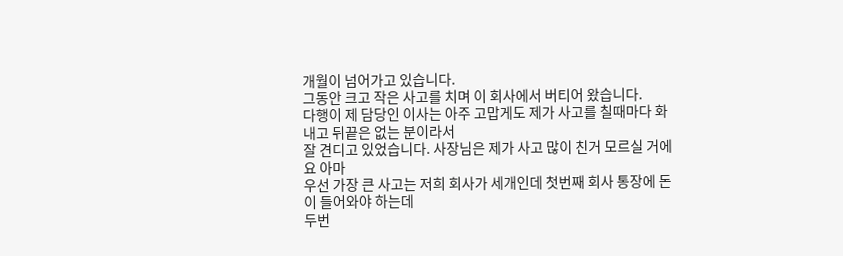개월이 넘어가고 있습니다.
그동안 크고 작은 사고를 치며 이 회사에서 버티어 왔습니다.
다행이 제 담당인 이사는 아주 고맙게도 제가 사고를 칠때마다 화내고 뒤끝은 없는 분이라서
잘 견디고 있었습니다. 사장님은 제가 사고 많이 친거 모르실 거에요 아마
우선 가장 큰 사고는 저희 회사가 세개인데 첫번째 회사 통장에 돈이 들어와야 하는데
두번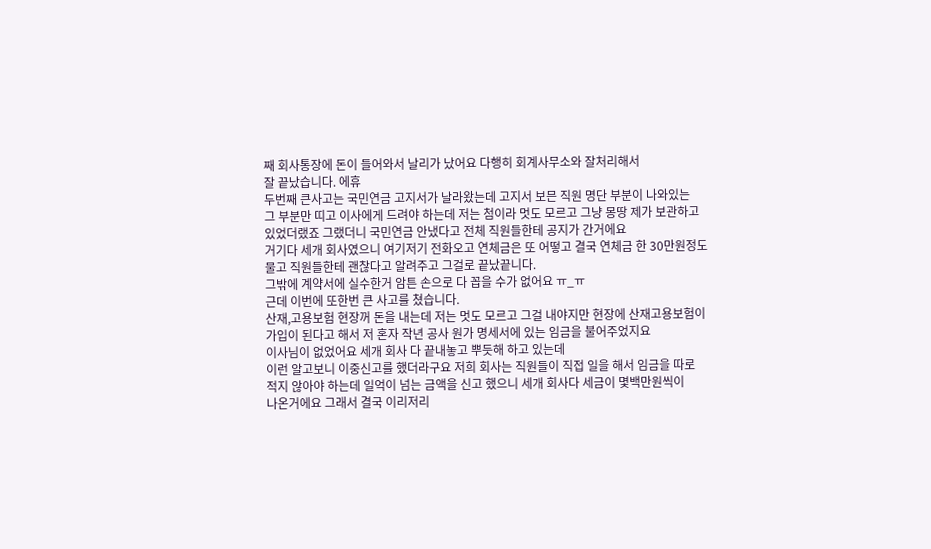째 회사통장에 돈이 들어와서 날리가 났어요 다행히 회계사무소와 잘처리해서
잘 끝났습니다. 에휴
두번째 큰사고는 국민연금 고지서가 날라왔는데 고지서 보믄 직원 명단 부분이 나와있는
그 부분만 띠고 이사에게 드려야 하는데 저는 첨이라 멋도 모르고 그냥 몽땅 제가 보관하고
있었더랬죠 그랬더니 국민연금 안냈다고 전체 직원들한테 공지가 간거에요
거기다 세개 회사였으니 여기저기 전화오고 연체금은 또 어떻고 결국 연체금 한 30만원정도
물고 직원들한테 괜찮다고 알려주고 그걸로 끝났끝니다.
그밖에 계약서에 실수한거 암튼 손으로 다 꼽을 수가 없어요 ㅠ_ㅠ
근데 이번에 또한번 큰 사고를 쳤습니다.
산재,고용보험 현장꺼 돈을 내는데 저는 멋도 모르고 그걸 내야지만 현장에 산재고용보험이
가입이 된다고 해서 저 혼자 작년 공사 원가 명세서에 있는 임금을 불어주었지요
이사님이 없었어요 세개 회사 다 끝내놓고 뿌듯해 하고 있는데
이런 알고보니 이중신고를 했더라구요 저희 회사는 직원들이 직접 일을 해서 임금을 따로
적지 않아야 하는데 일억이 넘는 금액을 신고 했으니 세개 회사다 세금이 몇백만원씩이
나온거에요 그래서 결국 이리저리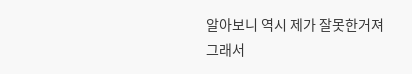알아보니 역시 제가 잘못한거져
그래서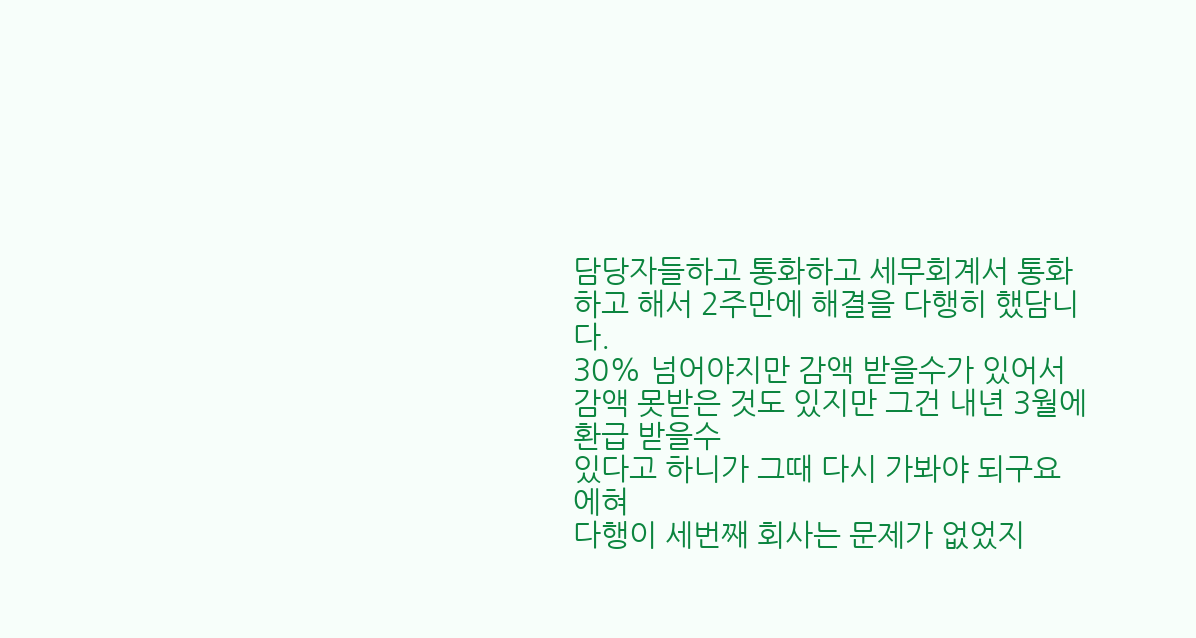담당자들하고 통화하고 세무회계서 통화하고 해서 2주만에 해결을 다행히 했담니다.
30% 넘어야지만 감액 받을수가 있어서 감액 못받은 것도 있지만 그건 내년 3월에 환급 받을수
있다고 하니가 그때 다시 가봐야 되구요 에혀
다행이 세번째 회사는 문제가 없었지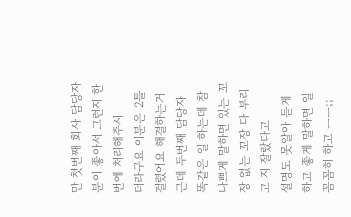만 첫번째 회사 담당자분이 좋아서 그런지 한번에 처리해주시
더라구요 이분은 2틀 걸렸어요 해결하는거
근데 두번째 담당자 똑같은 일 하는데 참 나쁘게 말하면 있는 꼬장 없는 꼬장 다 부리고 지 잘랐다고
설명도 못알아 듣게 하고 좋게 말하면 일 꼼꼼히 하고 ㅡㅡ;;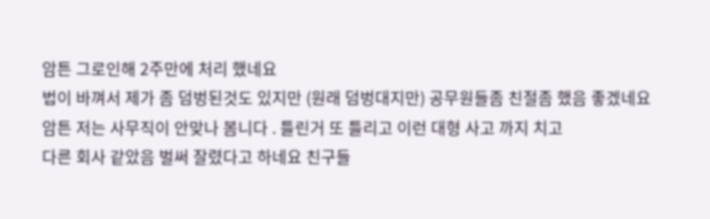암튼 그로인해 2주만에 처리 했네요
법이 바껴서 제가 좀 덤벙된것도 있지만 (원래 덤벙대지만) 공무원들좀 친절좀 했음 좋겠네요
암튼 저는 사무직이 안맞나 봄니다 . 틀린거 또 틀리고 이런 대형 사고 까지 치고
다른 회사 같았음 벌써 잘렸다고 하네요 친구들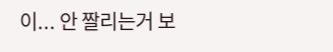이... 안 짤리는거 보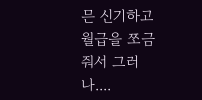믄 신기하고
월급을 쪼금줘서 그러나....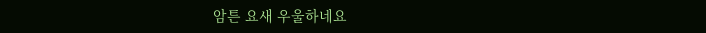암튼 요새 우울하네요